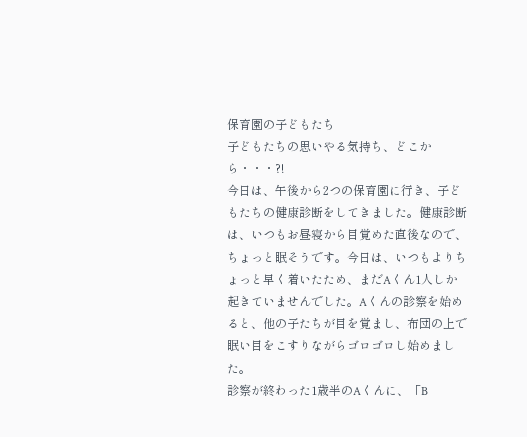保育園の子どもたち
子どもたちの思いやる気持ち、どこから・・・?!
今日は、午後から2つの保育園に行き、子どもたちの健康診断をしてきました。健康診断は、いつもお昼寝から目覚めた直後なので、ちょっと眠そうです。今日は、いつもよりちょっと早く着いたため、まだAくん1人しか起きていませんでした。Aくんの診察を始めると、他の子たちが目を覚まし、布団の上で眠い目をこすりながらゴロゴロし始めました。
診察が終わった1歳半のAくんに、「B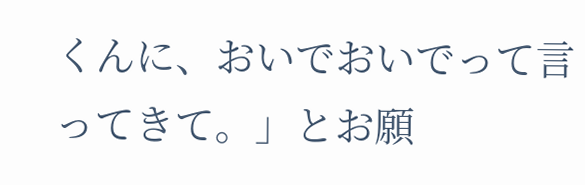くんに、おいでおいでって言ってきて。」とお願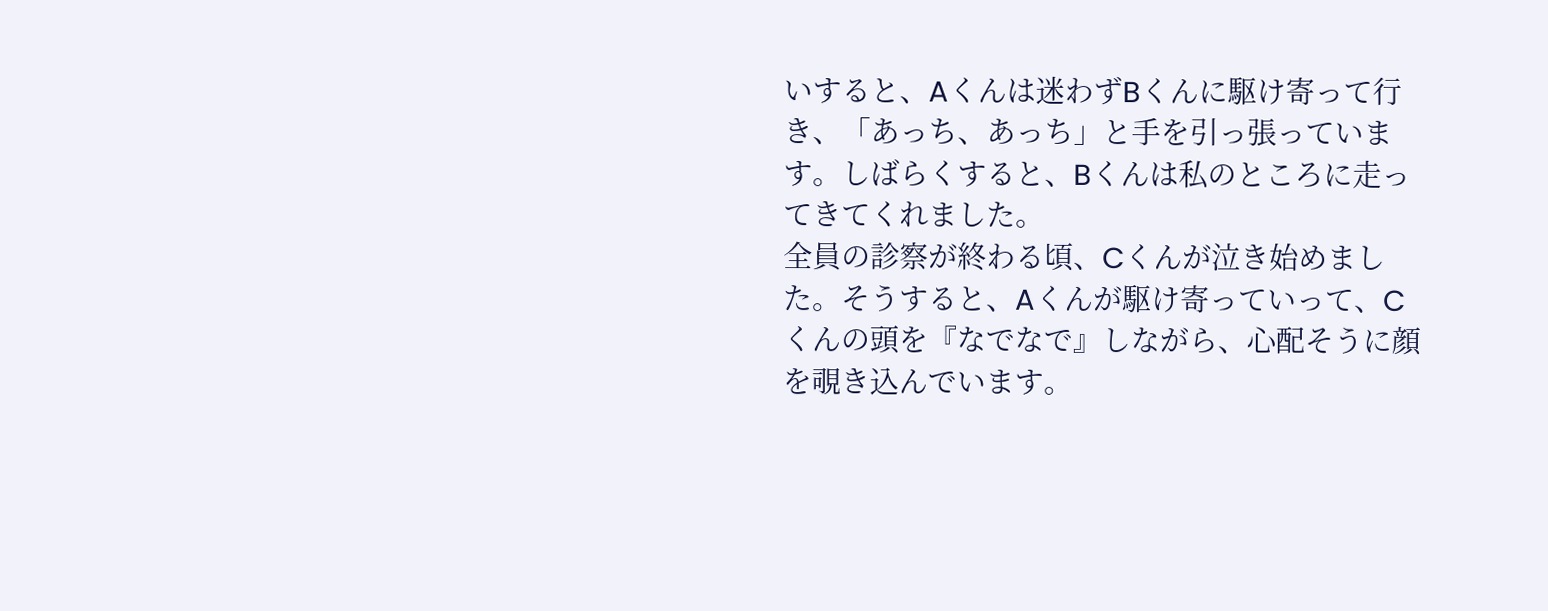いすると、Aくんは迷わずBくんに駆け寄って行き、「あっち、あっち」と手を引っ張っています。しばらくすると、Bくんは私のところに走ってきてくれました。
全員の診察が終わる頃、Cくんが泣き始めました。そうすると、Aくんが駆け寄っていって、Cくんの頭を『なでなで』しながら、心配そうに顔を覗き込んでいます。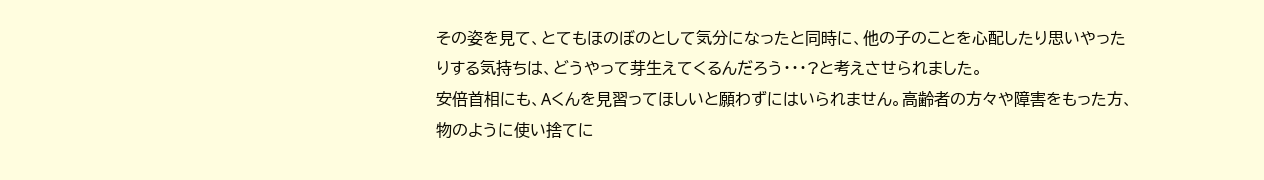その姿を見て、とてもほのぼのとして気分になったと同時に、他の子のことを心配したり思いやったりする気持ちは、どうやって芽生えてくるんだろう・・・?と考えさせられました。
安倍首相にも、Aくんを見習ってほしいと願わずにはいられません。高齢者の方々や障害をもった方、物のように使い捨てに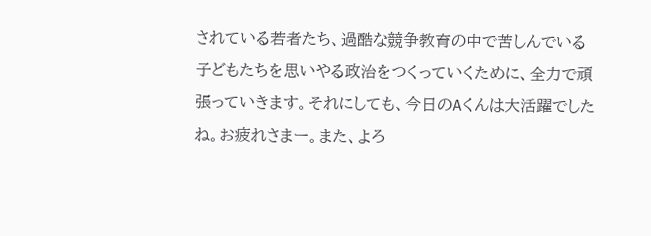されている若者たち、過酷な競争教育の中で苦しんでいる子どもたちを思いやる政治をつくっていくために、全力で頑張っていきます。それにしても、今日のAくんは大活躍でしたね。お疲れさまー。また、よろ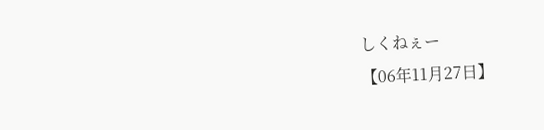しくねぇー
【06年11月27日】